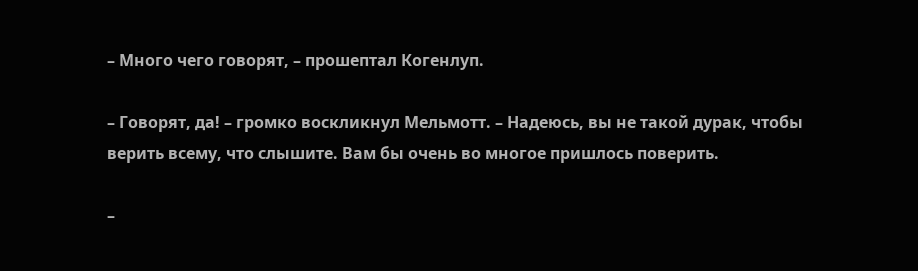– Много чего говорят, – прошептал Когенлуп.

– Говорят, да! – громко воскликнул Мельмотт. – Надеюсь, вы не такой дурак, чтобы верить всему, что слышите. Вам бы очень во многое пришлось поверить.

–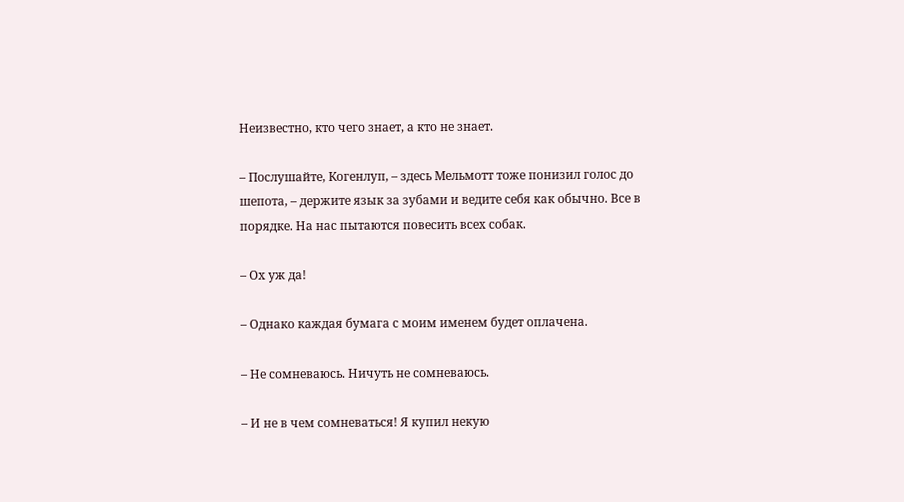Неизвестно, кто чего знает, а кто не знает.

– Послушайте, Когенлуп, – здесь Мельмотт тоже понизил голос до шепота, – держите язык за зубами и ведите себя как обычно. Все в порядке. На нас пытаются повесить всех собак.

– Ох уж да!

– Однако каждая бумага с моим именем будет оплачена.

– Не сомневаюсь. Ничуть не сомневаюсь.

– И не в чем сомневаться! Я купил некую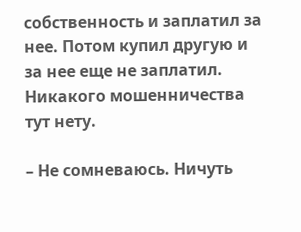собственность и заплатил за нее. Потом купил другую и за нее еще не заплатил. Никакого мошенничества тут нету.

– Не сомневаюсь. Ничуть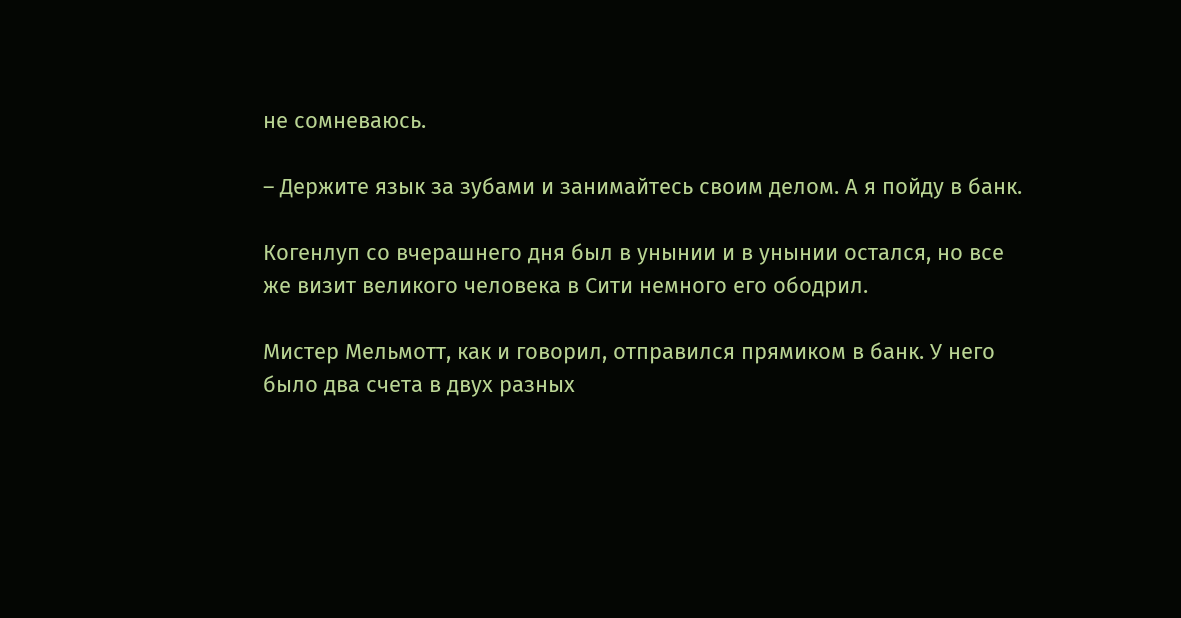не сомневаюсь.

– Держите язык за зубами и занимайтесь своим делом. А я пойду в банк.

Когенлуп со вчерашнего дня был в унынии и в унынии остался, но все же визит великого человека в Сити немного его ободрил.

Мистер Мельмотт, как и говорил, отправился прямиком в банк. У него было два счета в двух разных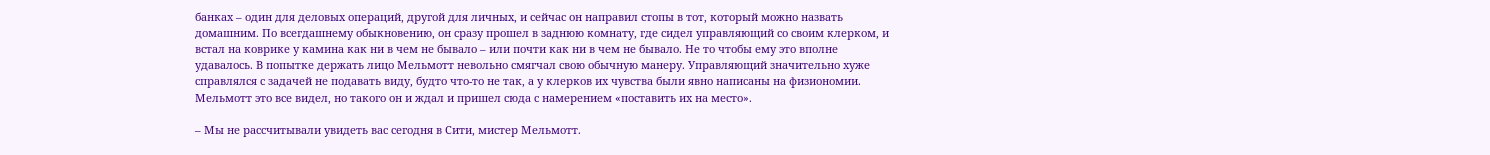банках – один для деловых операций, другой для личных, и сейчас он направил стопы в тот, который можно назвать домашним. По всегдашнему обыкновению, он сразу прошел в заднюю комнату, где сидел управляющий со своим клерком, и встал на коврике у камина как ни в чем не бывало – или почти как ни в чем не бывало. Не то чтобы ему это вполне удавалось. В попытке держать лицо Мельмотт невольно смягчал свою обычную манеру. Управляющий значительно хуже справлялся с задачей не подавать виду, будто что-то не так, а у клерков их чувства были явно написаны на физиономии. Мельмотт это все видел, но такого он и ждал и пришел сюда с намерением «поставить их на место».

– Мы не рассчитывали увидеть вас сегодня в Сити, мистер Мельмотт.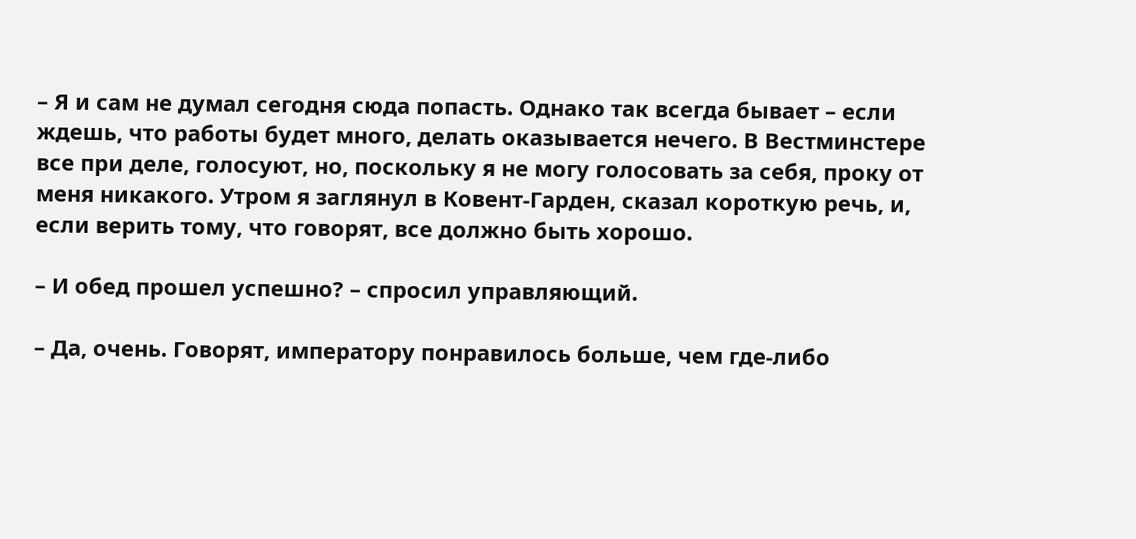– Я и сам не думал сегодня сюда попасть. Однако так всегда бывает – если ждешь, что работы будет много, делать оказывается нечего. В Вестминстере все при деле, голосуют, но, поскольку я не могу голосовать за себя, проку от меня никакого. Утром я заглянул в Ковент-Гарден, сказал короткую речь, и, если верить тому, что говорят, все должно быть хорошо.

– И обед прошел успешно? – спросил управляющий.

– Да, очень. Говорят, императору понравилось больше, чем где-либо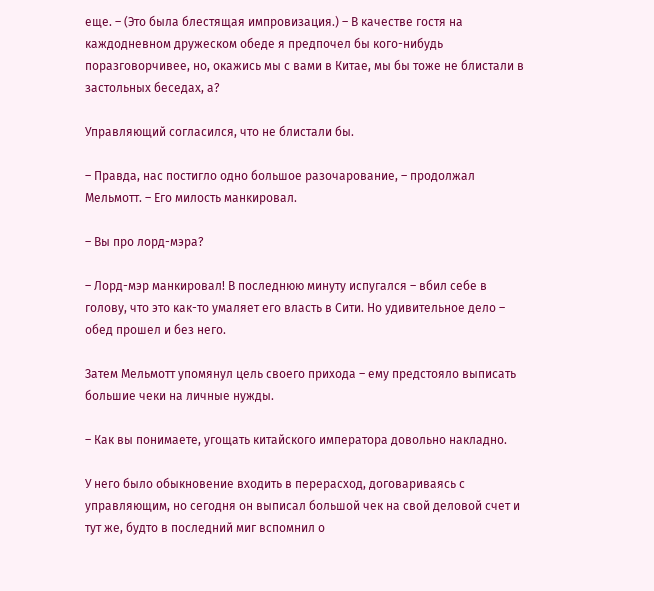еще. – (Это была блестящая импровизация.) – В качестве гостя на каждодневном дружеском обеде я предпочел бы кого-нибудь поразговорчивее, но, окажись мы с вами в Китае, мы бы тоже не блистали в застольных беседах, а?

Управляющий согласился, что не блистали бы.

– Правда, нас постигло одно большое разочарование, – продолжал Мельмотт. – Его милость манкировал.

– Вы про лорд-мэра?

– Лорд-мэр манкировал! В последнюю минуту испугался – вбил себе в голову, что это как-то умаляет его власть в Сити. Но удивительное дело – обед прошел и без него.

Затем Мельмотт упомянул цель своего прихода – ему предстояло выписать большие чеки на личные нужды.

– Как вы понимаете, угощать китайского императора довольно накладно.

У него было обыкновение входить в перерасход, договариваясь с управляющим, но сегодня он выписал большой чек на свой деловой счет и тут же, будто в последний миг вспомнил о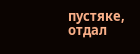пустяке, отдал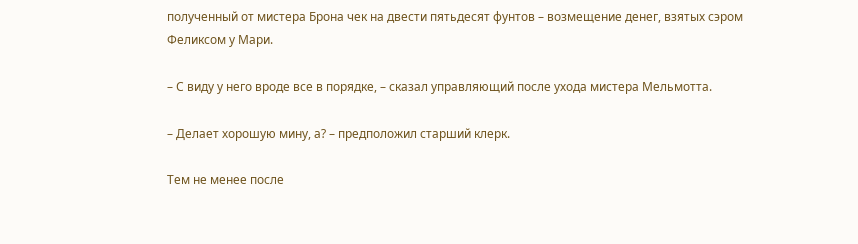полученный от мистера Брона чек на двести пятьдесят фунтов – возмещение денег, взятых сэром Феликсом у Мари.

– С виду у него вроде все в порядке, – сказал управляющий после ухода мистера Мельмотта.

– Делает хорошую мину, а? – предположил старший клерк.

Тем не менее после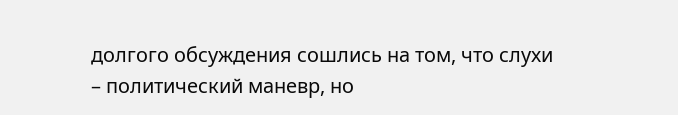долгого обсуждения сошлись на том, что слухи – политический маневр, но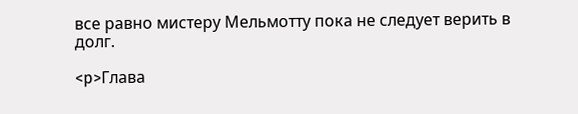все равно мистеру Мельмотту пока не следует верить в долг.

<p>Глава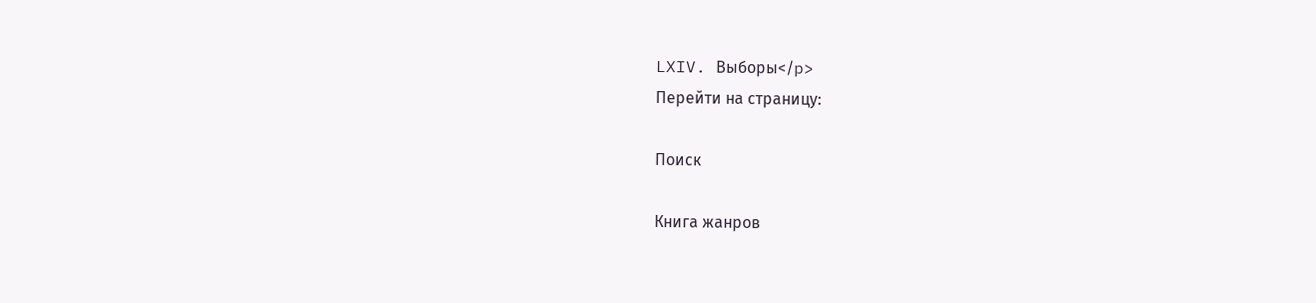LXIV. Выборы</p>
Перейти на страницу:

Поиск

Книга жанров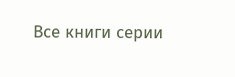Все книги серии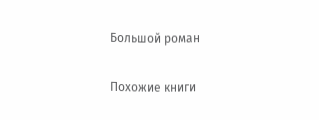Большой роман

Похожие книги